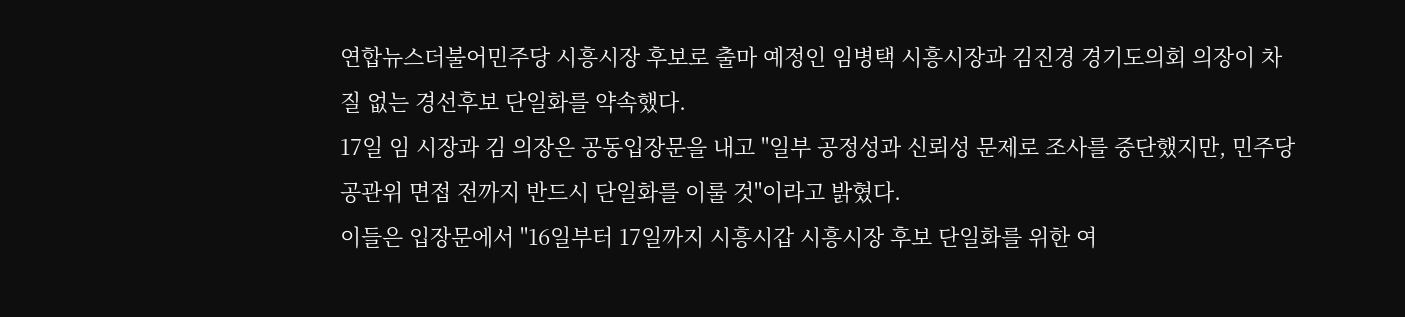연합뉴스더불어민주당 시흥시장 후보로 출마 예정인 임병택 시흥시장과 김진경 경기도의회 의장이 차질 없는 경선후보 단일화를 약속했다.
17일 임 시장과 김 의장은 공동입장문을 내고 "일부 공정성과 신뢰성 문제로 조사를 중단했지만, 민주당 공관위 면접 전까지 반드시 단일화를 이룰 것"이라고 밝혔다.
이들은 입장문에서 "16일부터 17일까지 시흥시갑 시흥시장 후보 단일화를 위한 여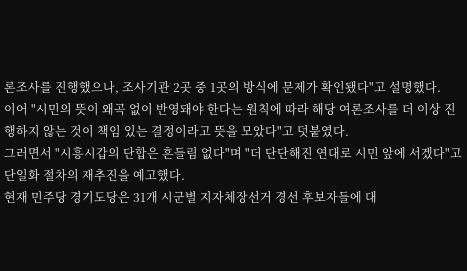론조사를 진행했으나, 조사기관 2곳 중 1곳의 방식에 문제가 확인됐다"고 설명했다.
이어 "시민의 뜻이 왜곡 없이 반영돼야 한다는 원칙에 따라 해당 여론조사를 더 이상 진행하지 않는 것이 책임 있는 결정이라고 뜻을 모았다"고 덧붙였다.
그러면서 "시흥시갑의 단합은 흔들림 없다"며 "더 단단해진 연대로 시민 앞에 서겠다"고 단일화 절차의 재추진을 예고했다.
현재 민주당 경기도당은 31개 시군별 지자체장선거 경선 후보자들에 대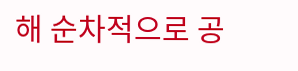해 순차적으로 공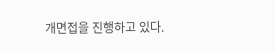개면접을 진행하고 있다.